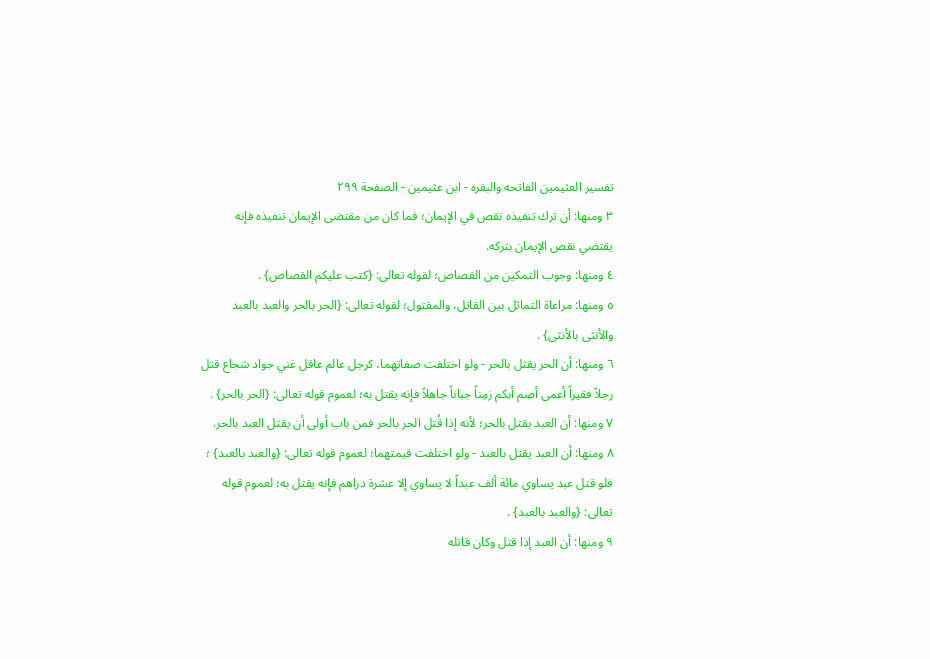تفسير العثيمين الفاتحه والبقره - ابن عثيمين - الصفحة ٢٩٩
٣ ومنها: أن ترك تنفيذه نقص في الإيمان؛ فما كان من مقتضى الإيمان تنفيذه فإنه يقتضي نقص الإيمان بتركه.
٤ ومنها: وجوب التمكين من القصاص؛ لقوله تعالى: {كتب عليكم القصاص} .
٥ ومنها: مراعاة التماثل بين القاتل، والمقتول؛ لقوله تعالى: {الحر بالحر والعبد بالعبد والأنثى بالأنثى} .
٦ ومنها: أن الحر يقتل بالحر - ولو اختلفت صفاتهما، كرجل عالم عاقل غني جواد شجاع قتل رجلاً فقيراً أعمى أصم أبكم زمِناً جباناً جاهلاً فإنه يقتل به؛ لعموم قوله تعالى: {الحر بالحر} .
٧ ومنها: أن العبد يقتل بالحر؛ لأنه إذا قُتل الحر بالحر فمن باب أولى أن يقتل العبد بالحر.
٨ ومنها: أن العبد يقتل بالعبد - ولو اختلفت قيمتهما؛ لعموم قوله تعالى: {والعبد بالعبد} ؛ فلو قتل عبد يساوي مائة ألف عبداً لا يساوي إلا عشرة دراهم فإنه يقتل به؛ لعموم قوله تعالى: {والعبد بالعبد} .
٩ ومنها: أن العبد إذا قتل وكان قاتله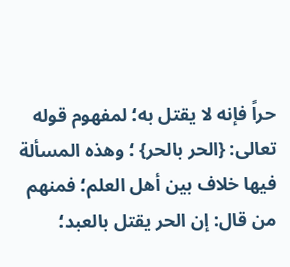حراً فإنه لا يقتل به؛ لمفهوم قوله تعالى: {الحر بالحر} ؛ وهذه المسألة فيها خلاف بين أهل العلم؛ فمنهم من قال: إن الحر يقتل بالعبد؛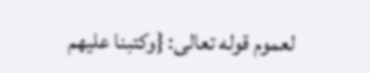لعموم قوله تعالى: {وكتبنا عليهم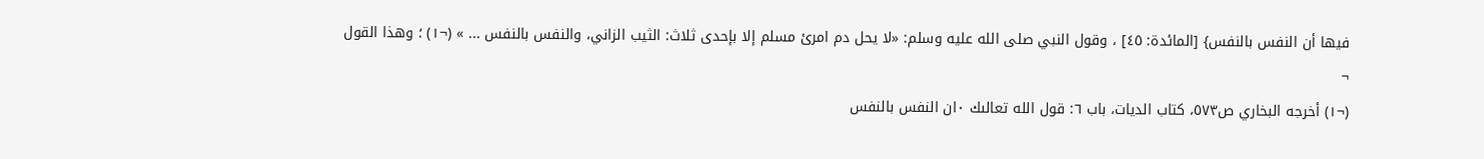فيها أن النفس بالنفس} [المائدة: ٤٥] ، وقول النبي صلى الله عليه وسلم: «لا يحل دم امرئ مسلم إلا بإحدى ثلاث: الثيب الزاني، والنفس بالنفس ... » (¬١) ؛ وهذا القول
¬
(¬١) أخرجه البخاري ص٥٧٣، كتاب الديات، باب ٦: قول الله تعالىك ٠ان النفس بالنفس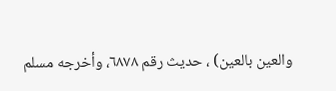والعين بالعين) ، حديث رقم ٦٨٧٨، وأخرجه مسلم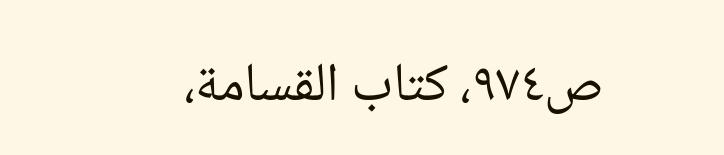ص٩٧٤، كتاب القسامة،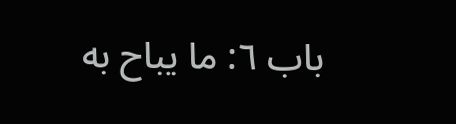باب ٦: ما يباح به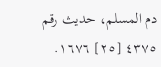دم المسلم، حديث رقم ٤٣٧٥ [٢٥] ١٦٧٦.